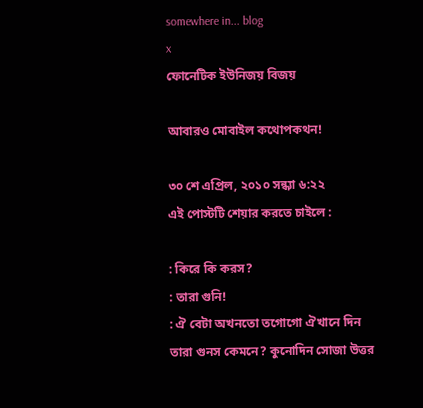somewhere in... blog
x
ফোনেটিক ইউনিজয় বিজয়

আবারও মোবাইল কথোপকথন!

৩০ শে এপ্রিল, ২০১০ সন্ধ্যা ৬:২২
এই পোস্টটি শেয়ার করতে চাইলে :

: কিরে কি করস?
: তারা গুনি!
: ঐ বেটা অখনতো তগোগো ঐখানে দিন তারা গুনস কেমনে? কুনোদিন সোজা উত্তর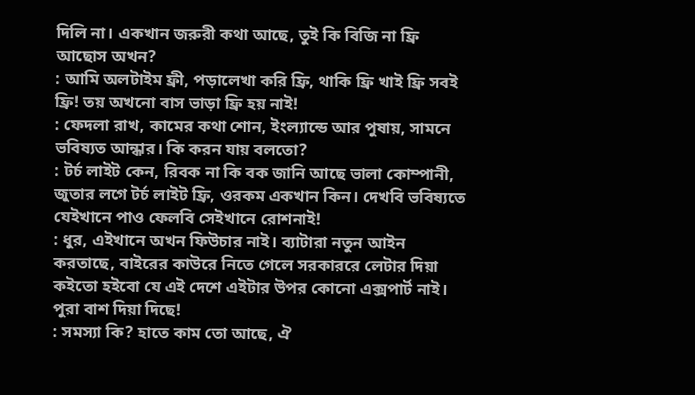দিলি না। একখান জরুরী কথা আছে, তুই কি বিজি না ফ্রি আছোস অখন?
: আমি অলটাইম ফ্রী, পড়ালেখা করি ফ্রি, থাকি ফ্রি খাই ফ্রি সবই ফ্রি! তয় অখনো বাস ভাড়া ফ্রি হয় নাই!
: ফেদলা রাখ, কামের কথা শোন, ইংল্যান্ডে আর পুষায়, সামনে ভবিষ্যত আন্ধার। কি করন যায় বলতো?
: টর্চ লাইট কেন, রিবক না কি বক জানি আছে ভালা কোম্পানী, জুতার লগে টর্চ লাইট ফ্রি, ওরকম একখান কিন। দেখবি ভবিষ্যতে যেইখানে পাও ফেলবি সেইখানে রোশনাই!
: ধুর, এইখানে অখন ফিউচার নাই। ব্যাটারা নতুন আইন করতাছে, বাইরের কাউরে নিতে গেলে সরকাররে লেটার দিয়া কইতো হইবো যে এই দেশে এইটার উপর কোনো এক্সপার্ট নাই। পুরা বাশ দিয়া দিছে!
: সমস্যা কি? হাতে কাম তো আছে, ঐ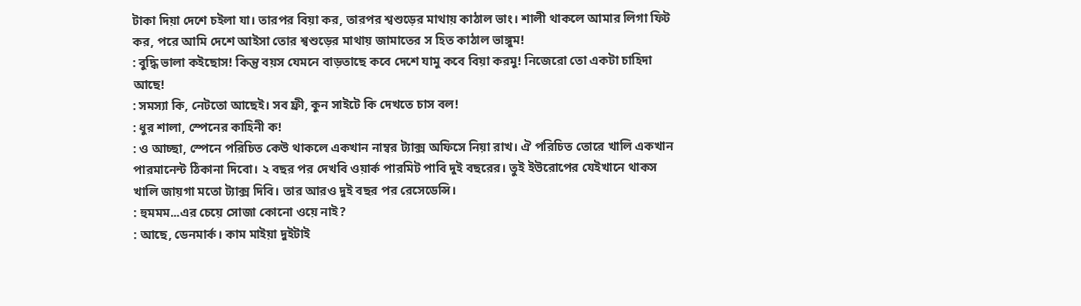টাকা দিয়া দেশে চইলা যা। তারপর বিয়া কর, তারপর শ্বশুড়ের মাথায় কাঠাল ভাং। শালী থাকলে আমার লিগা ফিট কর, পরে আমি দেশে আইসা তোর শ্বশুড়ের মাথায় জামাতের স হিত কাঠাল ভাঙ্গুম!
: বুদ্ধি ভালা কইছোস! কিন্তু বয়স যেমনে বাড়তাছে কবে দেশে যামু কবে বিয়া করমু! নিজেরো তো একটা চাহিদা আছে!
: সমস্যা কি, নেটতো আছেই। সব ফ্রী, কুন সাইটে কি দেখতে চাস বল!
: ধুর শালা, স্পেনের কাহিনী ক!
: ও আচ্ছা, স্পেনে পরিচিত কেউ থাকলে একখান নাম্বর ট্যাক্স অফিসে নিয়া রাখ। ঐ পরিচিত তোরে খালি একখান পারমানেন্ট ঠিকানা দিবো। ২ বছর পর দেখবি ওয়ার্ক পারমিট পাবি দুই বছরের। তুই ইউরোপের যেইখানে থাকস খালি জায়গা মতো ট্যাক্স দিবি। তার আরও দুই বছর পর রেসেডেন্সি।
: হুমমম...এর চেয়ে সোজা কোনো ওয়ে নাই?
: আছে, ডেনমার্ক। কাম মাইয়া দুইটাই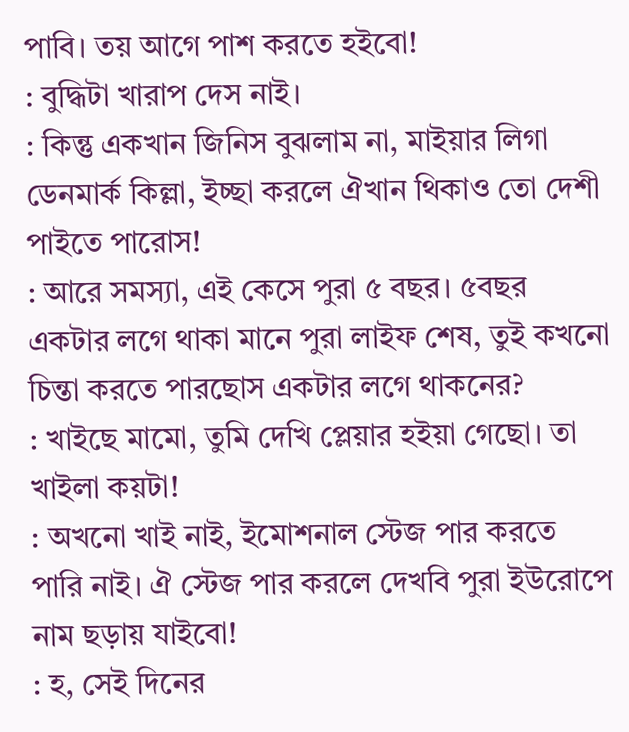পাবি। তয় আগে পাশ করতে হইবো!
: বুদ্ধিটা খারাপ দেস নাই।
: কিন্তু একখান জিনিস বুঝলাম না, মাইয়ার লিগা ডেনমার্ক কিল্লা, ইচ্ছা করলে ঐখান থিকাও তো দেশী পাইতে পারোস!
: আরে সমস্যা, এই কেসে পুরা ৫ বছর। ৫বছর একটার লগে থাকা মানে পুরা লাইফ শেষ, তুই কখনো চিন্তা করতে পারছোস একটার লগে থাকনের?
: খাইছে মামো, তুমি দেখি প্লেয়ার হইয়া গেছো। তা খাইলা কয়টা!
: অখনো খাই নাই, ইমোশনাল স্টেজ পার করতে পারি নাই। ঐ স্টেজ পার করলে দেখবি পুরা ইউরোপে নাম ছড়ায় যাইবো!
: হ, সেই দিনের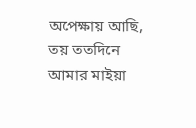অপেক্ষায় আছি, তয় ততদিনে আমার মাইয়া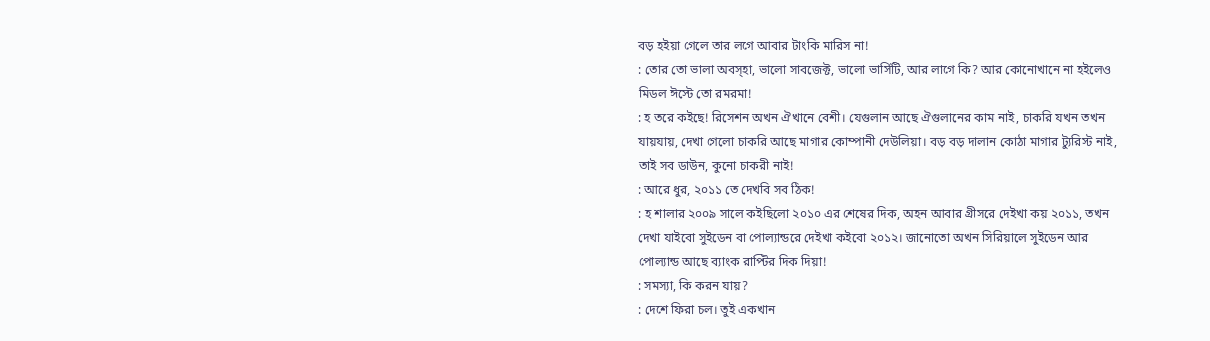বড় হইয়া গেলে তার লগে আবার টাংকি মারিস না!
: তোর তো ভালা অবস্হা, ভালো সাবজেক্ট, ভালো ভার্সিটি, আর লাগে কি? আর কোনোখানে না হইলেও মিডল ঈস্টে তো রমরমা!
: হ তরে কইছে! রিসেশন অখন ঐখানে বেশী। যেগুলান আছে ঐগুলানের কাম নাই, চাকরি যখন তখন যায়যায়, দেখা গেলো চাকরি আছে মাগার কোম্পানী দেউলিয়া। বড় বড় দালান কোঠা মাগার ট্যুরিস্ট নাই, তাই সব ডাউন, কুনো চাকরী নাই!
: আরে ধুর, ২০১১ তে দেখবি সব ঠিক!
: হ শালার ২০০৯ সালে কইছিলো ২০১০ এর শেষের দিক, অহন আবার গ্রীসরে দেইখা কয় ২০১১, তখন দেখা যাইবো সুইডেন বা পোল্যান্ডরে দেইখা কইবো ২০১২। জানোতো অখন সিরিয়ালে সুইডেন আর পোল্যান্ড আছে ব্যাংক রাপ্টির দিক দিয়া!
: সমস্যা, কি করন যায়?
: দেশে ফিরা চল। তুই একখান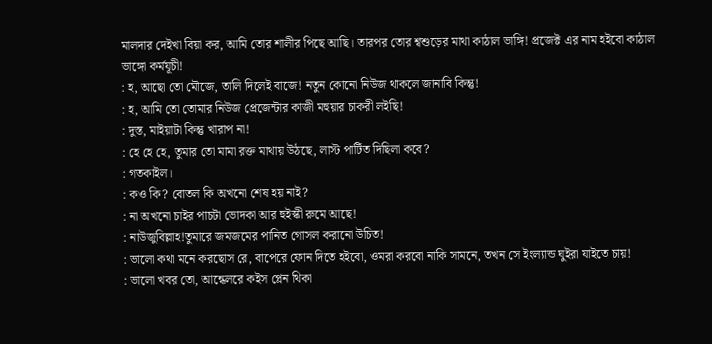মালদার দেইখা বিয়া কর, আমি তোর শালীর পিছে আছি। তারপর তোর শ্বশুড়ের মাথা কাঠাল ভাঙ্গি! প্রজেক্ট এর নাম হইবো কাঠাল ভাঙ্গো কর্মযূচী!
: হ, আছো তো মৌজে, তালি দিলেই বাজে! নতুন কোনো নিউজ থাকলে জানাবি কিন্তু!
: হ, আমি তো তোমার নিউজ প্রেজেন্টার কাজী মহুয়ার চাকরী লইছি!
: দুস্ত, মাইয়াটা কিন্তু খারাপ না!
: হে হে হে, তুমার তো মামা রক্ত মাথায় উঠছে, লাস্ট পার্টিত দিছিলা কবে?
: গতকাইল।
: কও কি? বোতল কি অখনো শেষ হয় নাই?
: না অখনো চাইর পাচটা ভোদকা আর হুইস্কী রুমে আছে!
: নাউজুবিল্লাহ!তুমারে জমজমের পানিত গোসল করানো উচিত!
: ভালো কথা মনে করছোস রে, বাপেরে ফোন দিতে হইবো, ওমরা করবো নাকি সামনে, তখন সে ইংল্যান্ড ঘুইরা যাইতে চায়!
: ভালো খবর তো, আন্কেলরে কইস প্লেন থিকা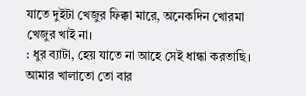যাতে দুইটা খেজুর ফিক্কা মারে, অনেকদিন খোরমা খেজুর খাই না।
: ধুর ব্যাটা, হেয় যাতে না আহে সেই ধান্ধা করতাছি। আমার খালাতো তো বার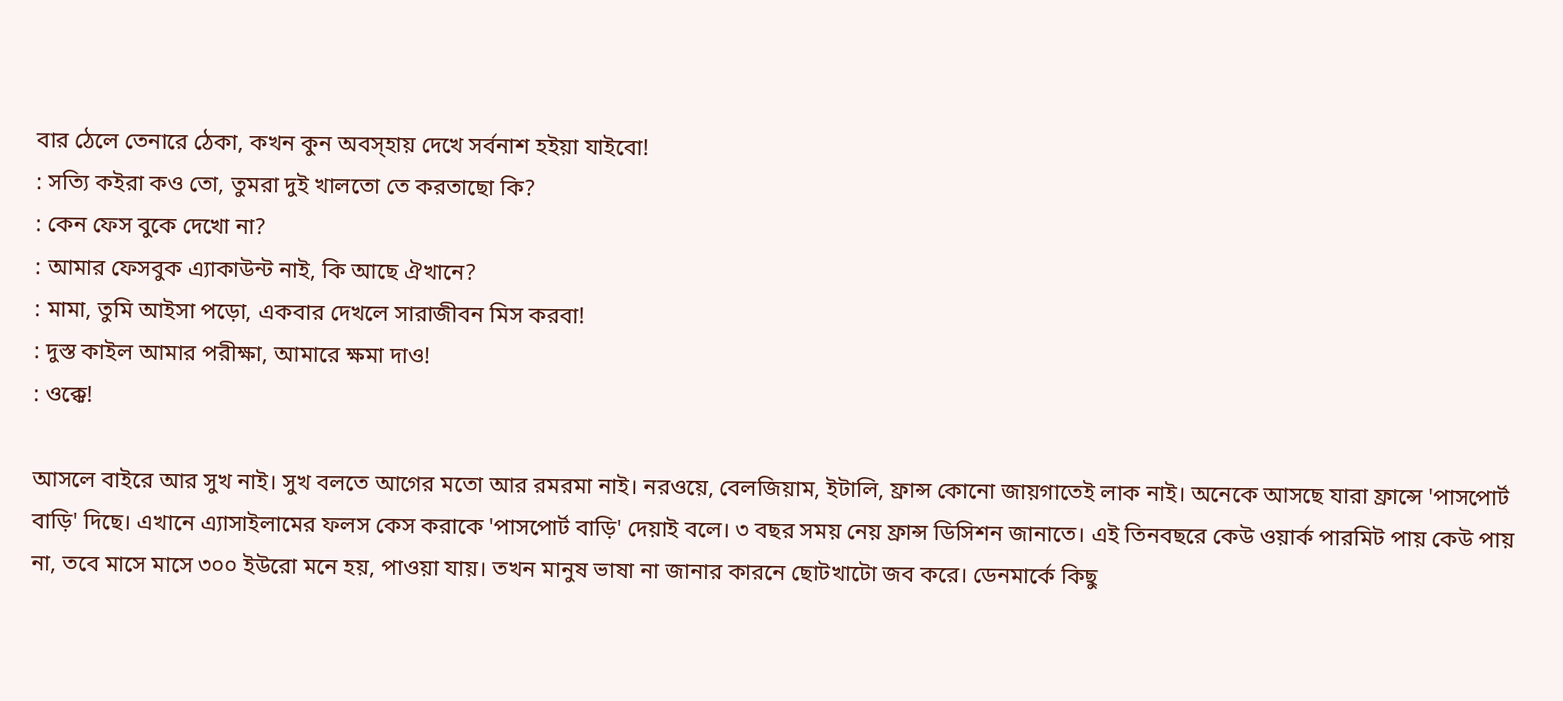বার ঠেলে তেনারে ঠেকা, কখন কুন অবস্হায় দেখে সর্বনাশ হইয়া যাইবো!
: সত্যি কইরা কও তো, তুমরা দুই খালতো তে করতাছো কি?
: কেন ফেস বুকে দেখো না?
: আমার ফেসবুক এ্যাকাউন্ট নাই, কি আছে ঐখানে?
: মামা, তুমি আইসা পড়ো, একবার দেখলে সারাজীবন মিস করবা!
: দুস্ত কাইল আমার পরীক্ষা, আমারে ক্ষমা দাও!
: ওক্কে!

আসলে বাইরে আর সুখ নাই। সুখ বলতে আগের মতো আর রমরমা নাই। নরওয়ে, বেলজিয়াম, ইটালি, ফ্রান্স কোনো জায়গাতেই লাক নাই। অনেকে আসছে যারা ফ্রান্সে 'পাসপোর্ট বাড়ি' দিছে। এখানে এ্যাসাইলামের ফলস কেস করাকে 'পাসপোর্ট বাড়ি' দেয়াই বলে। ৩ বছর সময় নেয় ফ্রান্স ডিসিশন জানাতে। এই তিনবছরে কেউ ওয়ার্ক পারমিট পায় কেউ পায় না, তবে মাসে মাসে ৩০০ ইউরো মনে হয়, পাওয়া যায়। তখন মানুষ ভাষা না জানার কারনে ছোটখাটো জব করে। ডেনমার্কে কিছু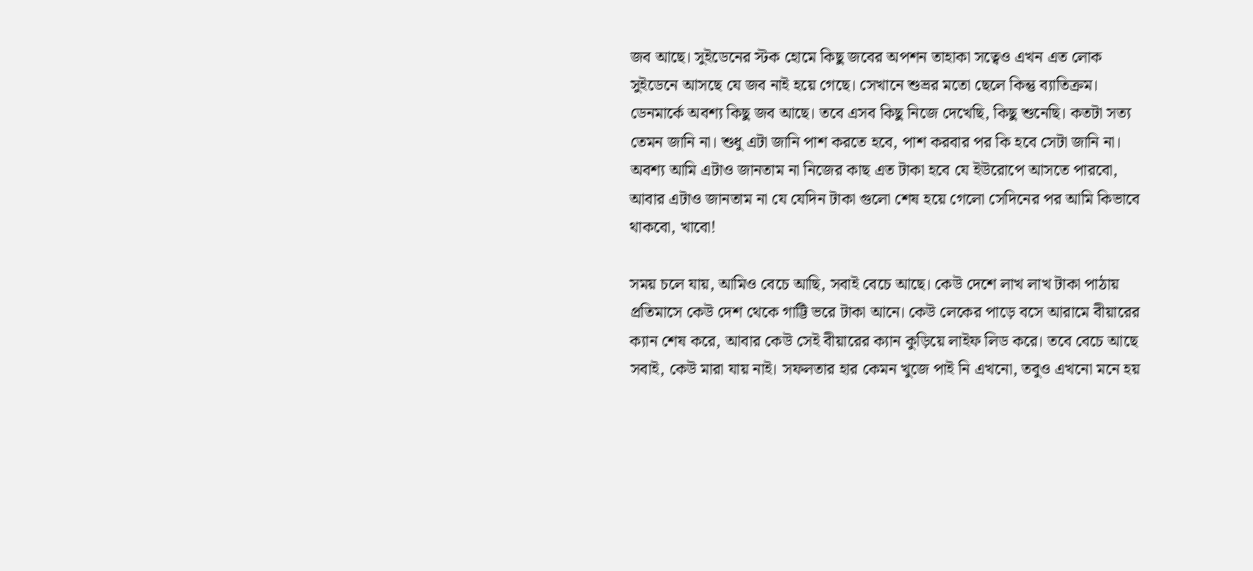জব আছে। সুইডেনের স্টক হোমে কিছু জবের অপশন তাহাকা সত্বেও এখন এত লোক সুইডেনে আসছে যে জব নাই হয়ে গেছে। সেখানে শুভ্রর মতো ছেলে কিন্তু ব্যাতিক্রম। ডেনমার্কে অবশ্য কিছু জব আছে। তবে এসব কিছু নিজে দেখেছি, কিছু শুনেছি। কতটা সত্য তেমন জানি না। শুধু এটা জানি পাশ করতে হবে, পাশ করবার পর কি হবে সেটা জানি না। অবশ্য আমি এটাও জানতাম না নিজের কাছ এত টাকা হবে যে ইউরোপে আসতে পারবো, আবার এটাও জানতাম না যে যেদিন টাকা গুলো শেষ হয়ে গেলো সেদিনের পর আমি কিভাবে থাকবো, খাবো!

সময় চলে যায়, আমিও বেচে আছি, সবাই বেচে আছে। কেউ দেশে লাখ লাখ টাকা পাঠায় প্রতিমাসে কেউ দেশ থেকে গাট্টি ভরে টাকা আনে। কেউ লেকের পাড়ে বসে আরামে বীয়ারের ক্যান শেষ করে, আবার কেউ সেই বীয়ারের ক্যান কুড়িয়ে লাইফ লিড করে। তবে বেচে আছে সবাই, কেউ মারা যায় নাই। সফলতার হার কেমন খুজে পাই নি এখনো, তবুও এখনো মনে হয়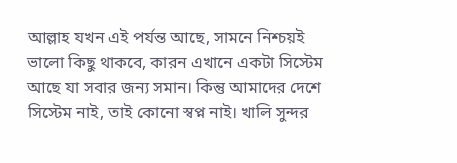আল্লাহ যখন এই পর্যন্ত আছে, সামনে নিশ্চয়ই ভালো কিছু থাকবে, কারন এখানে একটা সিস্টেম আছে যা সবার জন্য সমান। কিন্তু আমাদের দেশে সিস্টেম নাই, তাই কোনো স্বপ্ন নাই। খালি সুন্দর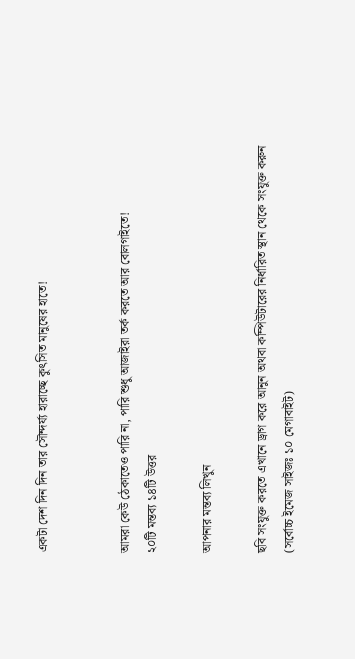একটা দেশ দিন দিন তার সৌন্দর্য্য হারাচ্ছে কুৎসিত মানুষের হাতে!


আমরা কেউ ঠেকাতেও পারি না, পারি শুধু আজাইরা তর্ক করতে আর বোলগাইতে!
২০টি মন্তব্য ১৪টি উত্তর

আপনার মন্তব্য লিখুন

ছবি সংযুক্ত করতে এখানে ড্রাগ করে আনুন অথবা কম্পিউটারের নির্ধারিত স্থান থেকে সংযুক্ত করুন (সর্বোচ্চ ইমেজ সাইজঃ ১০ মেগাবাইট)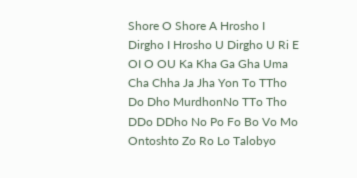Shore O Shore A Hrosho I Dirgho I Hrosho U Dirgho U Ri E OI O OU Ka Kha Ga Gha Uma Cha Chha Ja Jha Yon To TTho Do Dho MurdhonNo TTo Tho DDo DDho No Po Fo Bo Vo Mo Ontoshto Zo Ro Lo Talobyo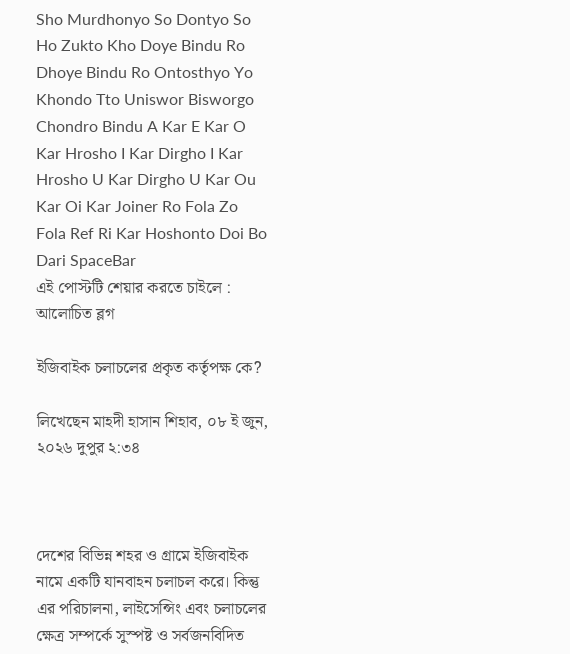Sho Murdhonyo So Dontyo So Ho Zukto Kho Doye Bindu Ro Dhoye Bindu Ro Ontosthyo Yo Khondo Tto Uniswor Bisworgo Chondro Bindu A Kar E Kar O Kar Hrosho I Kar Dirgho I Kar Hrosho U Kar Dirgho U Kar Ou Kar Oi Kar Joiner Ro Fola Zo Fola Ref Ri Kar Hoshonto Doi Bo Dari SpaceBar
এই পোস্টটি শেয়ার করতে চাইলে :
আলোচিত ব্লগ

ইজিবাইক চলাচলের প্রকৃত কর্তৃপক্ষ কে?

লিখেছেন মাহদী হাসান শিহাব, ০৮ ই জুন, ২০২৬ দুপুর ২:৩৪



দেশের বিভিন্ন শহর ও গ্রামে ইজিবাইক নামে একটি যানবাহন চলাচল করে। কিন্তু এর পরিচালনা, লাইসেন্সিং এবং চলাচলের ক্ষেত্র সম্পর্কে সুস্পষ্ট ও সর্বজনবিদিত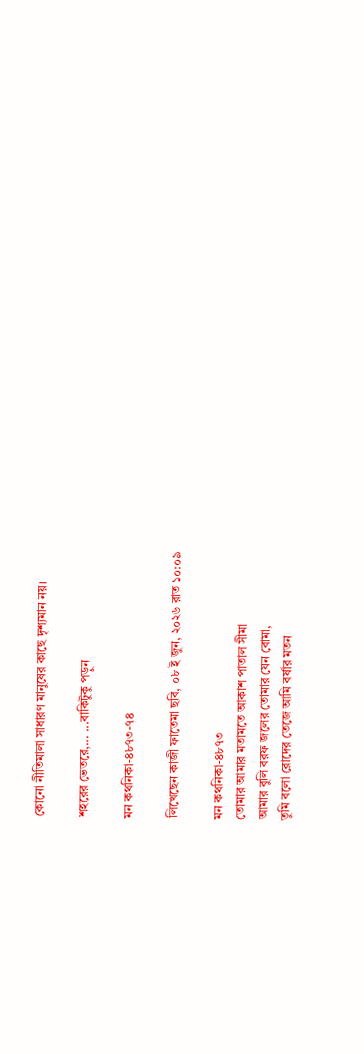কোনো নীতিমালা সাধারণ মানুষের কাছে দৃশ্যমান নয়।

শহরের ভেতরে,... ...বাকিটুকু পড়ুন

মন কথনিকা-৪৮৭৩-৭৪

লিখেছেন কাজী ফাতেমা ছবি, ০৮ ই জুন, ২০২৬ রাত ১০:০৯

মন কথনিকা-৪৮৭৩
তোমার আমার মতামতে আকাশ পাতাল সীমা
আমার বুলি বরফ জলের তোমার যেন বোমা,
তুমি বলো রোদের তেজে আমি বর্ষার মতন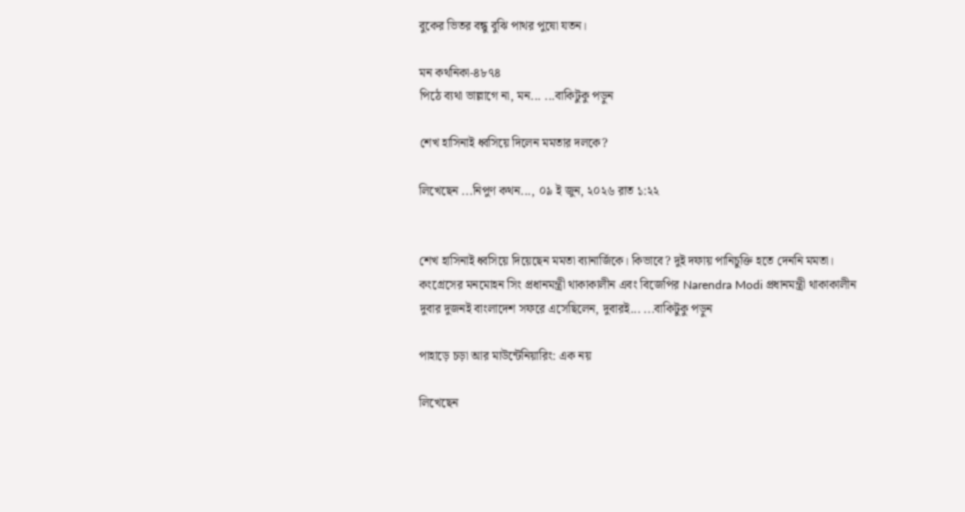বুকের ভিতর বন্ধু বুঝি পাথর পুষো যতন।

মন কথনিকা-৪৮৭৪
পিঠে ব্যথা ভাল্লাগে না, মন... ...বাকিটুকু পড়ুন

শেখ হাসিনাই ধ্বসিয়ে দিলেন মমতার দলকে?

লিখেছেন ...নিপুণ কথন..., ০৯ ই জুন, ২০২৬ রাত ১:২২


শেখ হাসিনাই ধ্বসিয়ে দিয়েছেন মমতা ব্যানার্জিকে। কিভাবে? দুই দফায় পানিচুক্তি হতে দেননি মমতা। কংগ্রেসের মনমোহন সিং প্রধানমন্ত্রী থাকাকালীন এবং বিজেপির Narendra Modi প্রধানমন্ত্রী থাকাকালীন দুবার দুজনই বাংলাদেশ সফরে এসেছিলেন, দুবারই... ...বাকিটুকু পড়ুন

পাহাড়ে চড়া আর মাউন্টেনিয়ারিং: এক নয়

লিখেছেন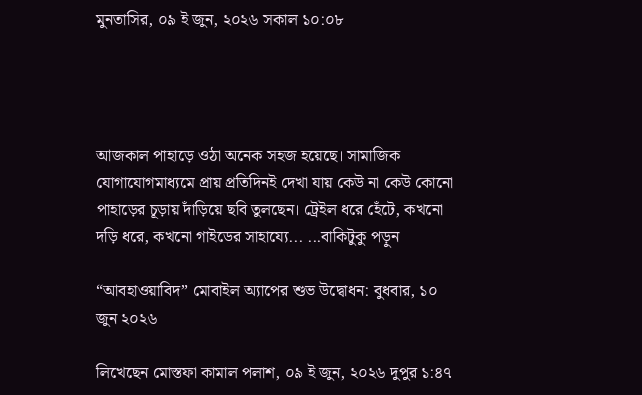মুনতাসির, ০৯ ই জুন, ২০২৬ সকাল ১০:০৮




আজকাল পাহাড়ে ওঠা অনেক সহজ হয়েছে। সামাজিক যোগাযোগমাধ্যমে প্রায় প্রতিদিনই দেখা যায় কেউ না কেউ কোনো পাহাড়ের চূড়ায় দাঁড়িয়ে ছবি তুলছেন। ট্রেইল ধরে হেঁটে, কখনো দড়ি ধরে, কখনো গাইডের সাহায্যে... ...বাকিটুকু পড়ুন

“আবহাওয়াবিদ” মোবাইল অ্যাপের শুভ উদ্বোধন: বুধবার, ১০ জুন ২০২৬

লিখেছেন মোস্তফা কামাল পলাশ, ০৯ ই জুন, ২০২৬ দুপুর ১:৪৭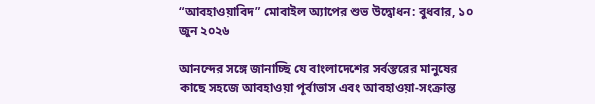“আবহাওয়াবিদ” মোবাইল অ্যাপের শুভ উদ্বোধন: বুধবার, ১০ জুন ২০২৬

আনন্দের সঙ্গে জানাচ্ছি যে বাংলাদেশের সর্বস্তরের মানুষের কাছে সহজে আবহাওয়া পূর্বাভাস এবং আবহাওয়া-সংক্রান্ত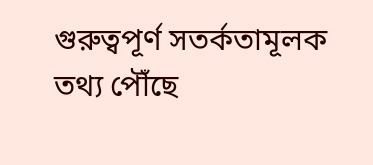গুরুত্বপূর্ণ সতর্কতামূলক তথ্য পৌঁছে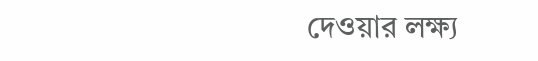দেওয়ার লক্ষ্য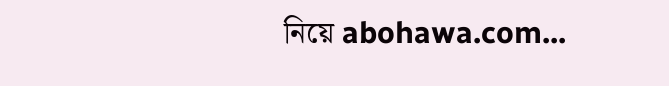নিয়ে abohawa.com...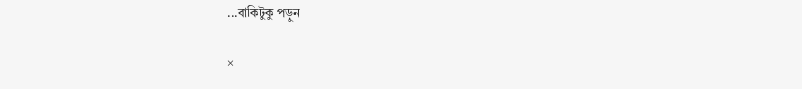...বাকিটুকু পড়ুন

×